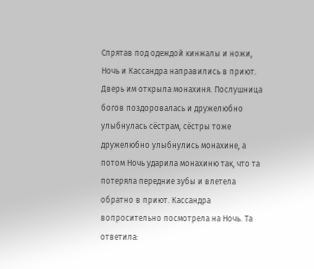Спрятав под одеждой кинжалы и ножи, Ночь и Кассандра направились в приют. Дверь им открыла монахиня. Послушница богов поздоровалась и дружелюбно улыбнулась сёстрам, сёстры тоже дружелюбно улыбнулись монахине, а потом Ночь ударила монахиню так, что та потеряла передние зубы и влетела обратно в приют. Кассандра вопросительно посмотрела на Ночь. Та ответила: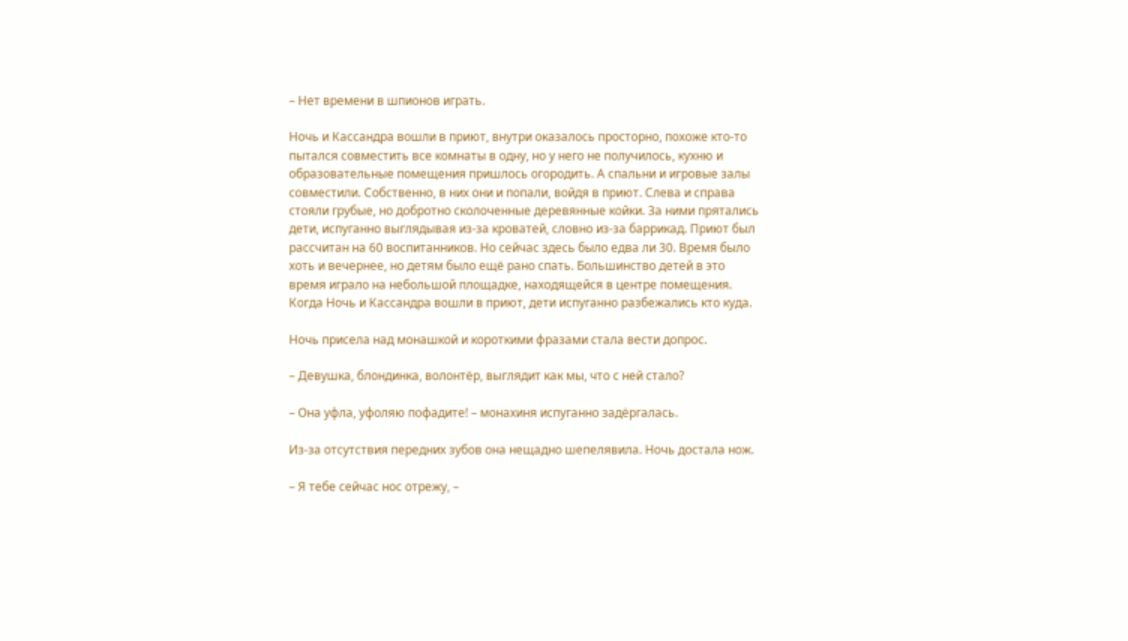– Нет времени в шпионов играть.

Ночь и Кассандра вошли в приют, внутри оказалось просторно, похоже кто-то пытался совместить все комнаты в одну, но у него не получилось, кухню и образовательные помещения пришлось огородить. А спальни и игровые залы совместили. Собственно, в них они и попали, войдя в приют. Слева и справа стояли грубые, но добротно сколоченные деревянные койки. За ними прятались дети, испуганно выглядывая из-за кроватей, словно из-за баррикад. Приют был рассчитан на 60 воспитанников. Но сейчас здесь было едва ли 30. Время было хоть и вечернее, но детям было ещё рано спать. Большинство детей в это время играло на небольшой площадке, находящейся в центре помещения. Когда Ночь и Кассандра вошли в приют, дети испуганно разбежались кто куда.

Ночь присела над монашкой и короткими фразами стала вести допрос.

– Девушка, блондинка, волонтёр, выглядит как мы, что с ней стало?

– Она уфла, уфоляю пофадите! – монахиня испуганно задёргалась.

Из-за отсутствия передних зубов она нещадно шепелявила. Ночь достала нож.

– Я тебе сейчас нос отрежу, –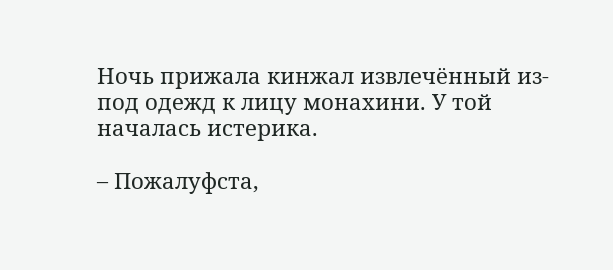Ночь прижала кинжал извлечённый из-под одежд к лицу монахини. У той началась истерика.

– Пожалуфста,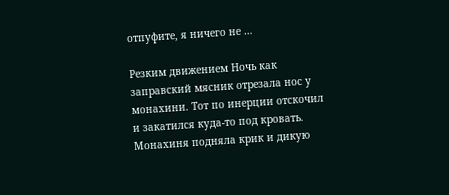отпуфите, я ничего не …

Резким движением Ночь как заправский мясник отрезала нос у монахини. Тот по инерции отскочил и закатился куда-то под кровать. Монахиня подняла крик и дикую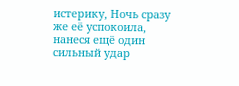истерику, Ночь сразу же её успокоила, нанеся ещё один сильный удар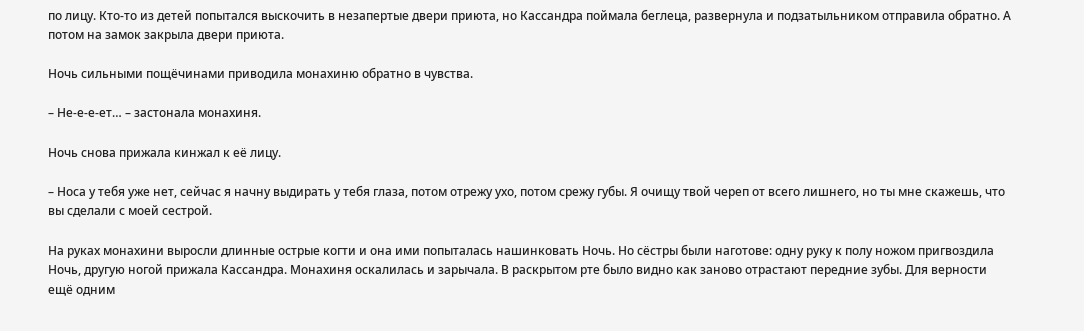по лицу. Кто-то из детей попытался выскочить в незапертые двери приюта, но Кассандра поймала беглеца, развернула и подзатыльником отправила обратно. А потом на замок закрыла двери приюта.

Ночь сильными пощёчинами приводила монахиню обратно в чувства.

– Не-е-е-ет… – застонала монахиня.

Ночь снова прижала кинжал к её лицу.

– Носа у тебя уже нет, сейчас я начну выдирать у тебя глаза, потом отрежу ухо, потом срежу губы. Я очищу твой череп от всего лишнего, но ты мне скажешь, что вы сделали с моей сестрой.

На руках монахини выросли длинные острые когти и она ими попыталась нашинковать Ночь. Но сёстры были наготове: одну руку к полу ножом пригвоздила Ночь, другую ногой прижала Кассандра. Монахиня оскалилась и зарычала. В раскрытом рте было видно как заново отрастают передние зубы. Для верности ещё одним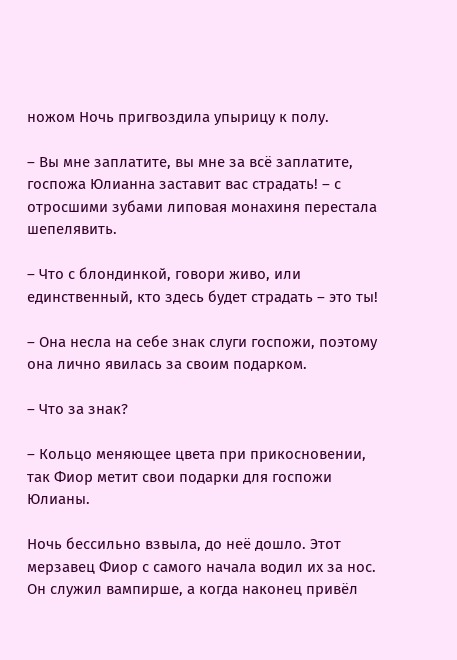ножом Ночь пригвоздила упырицу к полу.

– Вы мне заплатите, вы мне за всё заплатите, госпожа Юлианна заставит вас страдать! – с отросшими зубами липовая монахиня перестала шепелявить.

– Что с блондинкой, говори живо, или единственный, кто здесь будет страдать – это ты!

– Она несла на себе знак слуги госпожи, поэтому она лично явилась за своим подарком.

– Что за знак?

– Кольцо меняющее цвета при прикосновении, так Фиор метит свои подарки для госпожи Юлианы.

Ночь бессильно взвыла, до неё дошло. Этот мерзавец Фиор с самого начала водил их за нос. Он служил вампирше, а когда наконец привёл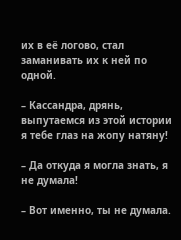их в её логово, стал заманивать их к ней по одной.

– Кассандра, дрянь, выпутаемся из этой истории я тебе глаз на жопу натяну!

– Да откуда я могла знать, я не думала!

– Вот именно, ты не думала.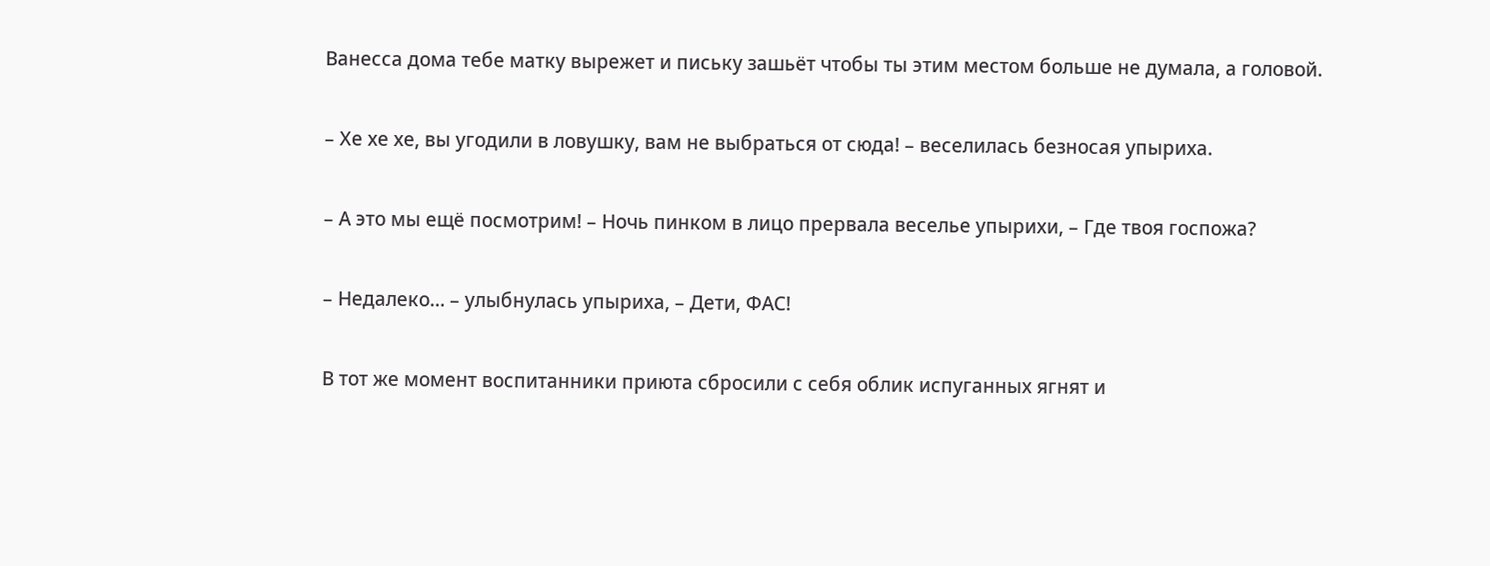Ванесса дома тебе матку вырежет и письку зашьёт чтобы ты этим местом больше не думала, а головой.

– Хе хе хе, вы угодили в ловушку, вам не выбраться от сюда! – веселилась безносая упыриха.

– А это мы ещё посмотрим! – Ночь пинком в лицо прервала веселье упырихи, – Где твоя госпожа?

– Недалеко… – улыбнулась упыриха, – Дети, ФАС!

В тот же момент воспитанники приюта сбросили с себя облик испуганных ягнят и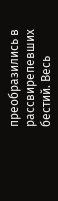преобразились в рассвирепевших бестий. Весь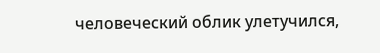человеческий облик улетучился,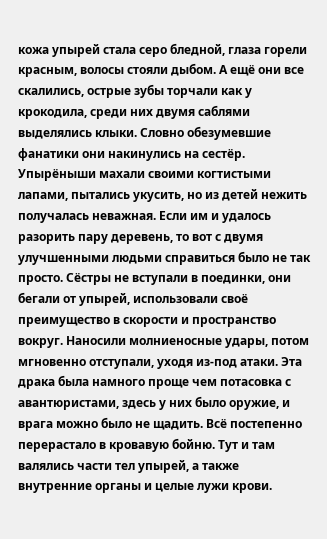кожа упырей стала серо бледной, глаза горели красным, волосы стояли дыбом. А ещё они все скалились, острые зубы торчали как у крокодила, среди них двумя саблями выделялись клыки. Словно обезумевшие фанатики они накинулись на сестёр. Упырёныши махали своими когтистыми лапами, пытались укусить, но из детей нежить получалась неважная. Если им и удалось разорить пару деревень, то вот с двумя улучшенными людьми справиться было не так просто. Сёстры не вступали в поединки, они бегали от упырей, использовали своё преимущество в скорости и пространство вокруг. Наносили молниеносные удары, потом мгновенно отступали, уходя из-под атаки. Эта драка была намного проще чем потасовка с авантюристами, здесь у них было оружие, и врага можно было не щадить. Всё постепенно перерастало в кровавую бойню. Тут и там валялись части тел упырей, а также внутренние органы и целые лужи крови.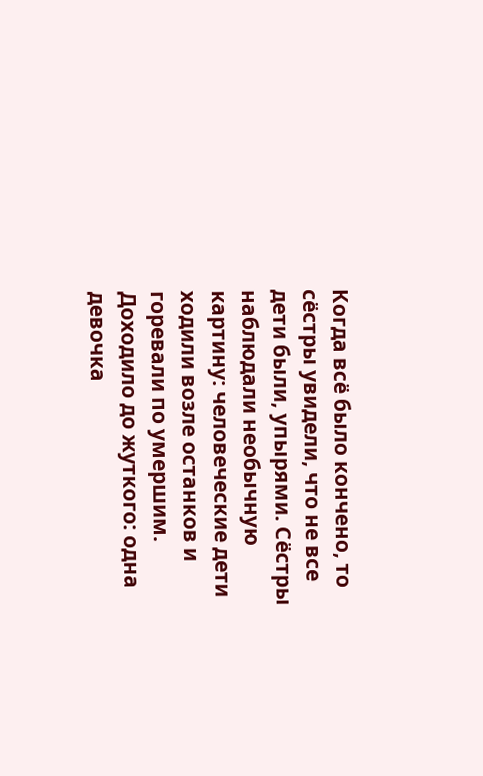Когда всё было кончено, то сёстры увидели, что не все дети были, упырями. Сёстры наблюдали необычную картину: человеческие дети ходили возле останков и горевали по умершим. Доходило до жуткого: одна девочка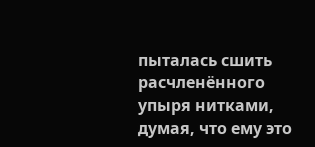пыталась сшить расчленённого упыря нитками, думая, что ему это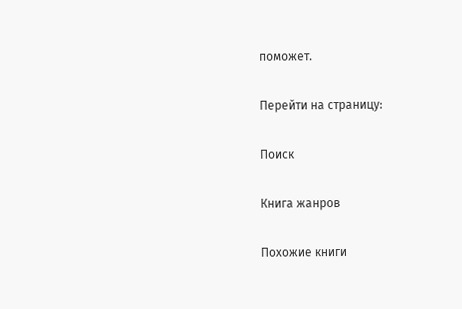поможет.

Перейти на страницу:

Поиск

Книга жанров

Похожие книги